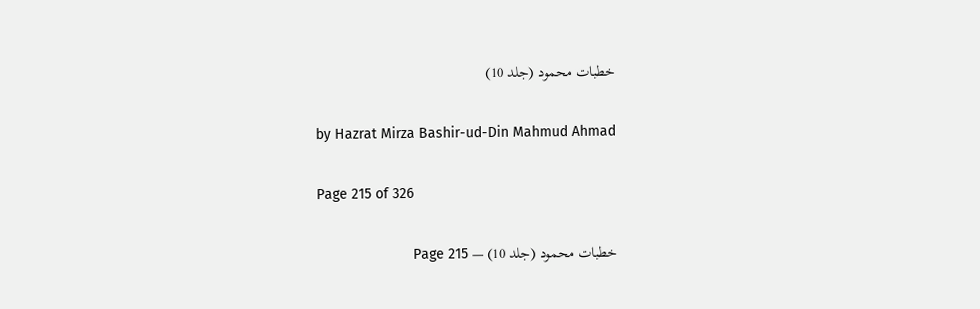خطبات محمود (جلد 10)

by Hazrat Mirza Bashir-ud-Din Mahmud Ahmad

Page 215 of 326

خطبات محمود (جلد 10) — Page 215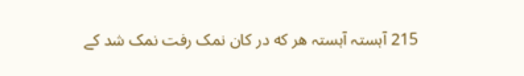215 آہستہ آہستہ هر که در کان نمک رفت نمک شد کے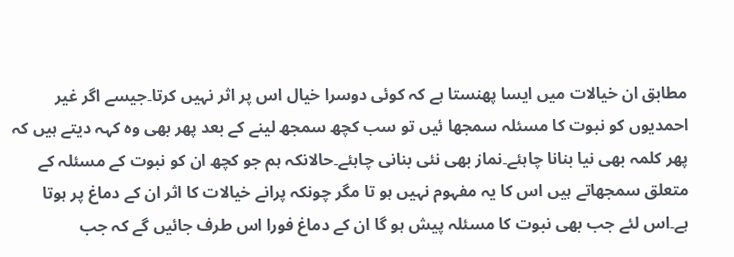مطابق ان خیالات میں ایسا پھنستا ہے کہ کوئی دوسرا خیال اس پر اثر نہیں کرتا۔جیسے اگر غیر احمدیوں کو نبوت کا مسئلہ سمجھا ئیں تو سب کچھ سمجھ لینے کے بعد پھر بھی وہ کہہ دیتے ہیں کہ پھر کلمہ بھی نیا بنانا چاہئے۔نماز بھی نئی بنانی چاہئے۔حالانکہ ہم جو کچھ ان کو نبوت کے مسئلہ کے متعلق سمجھاتے ہیں اس کا یہ مفہوم نہیں ہو تا مگر چونکہ پرانے خیالات کا اثر ان کے دماغ پر ہوتا ہے۔اس لئے جب بھی نبوت کا مسئلہ پیش ہو گا ان کے دماغ فورا اس طرف جائیں گے کہ جب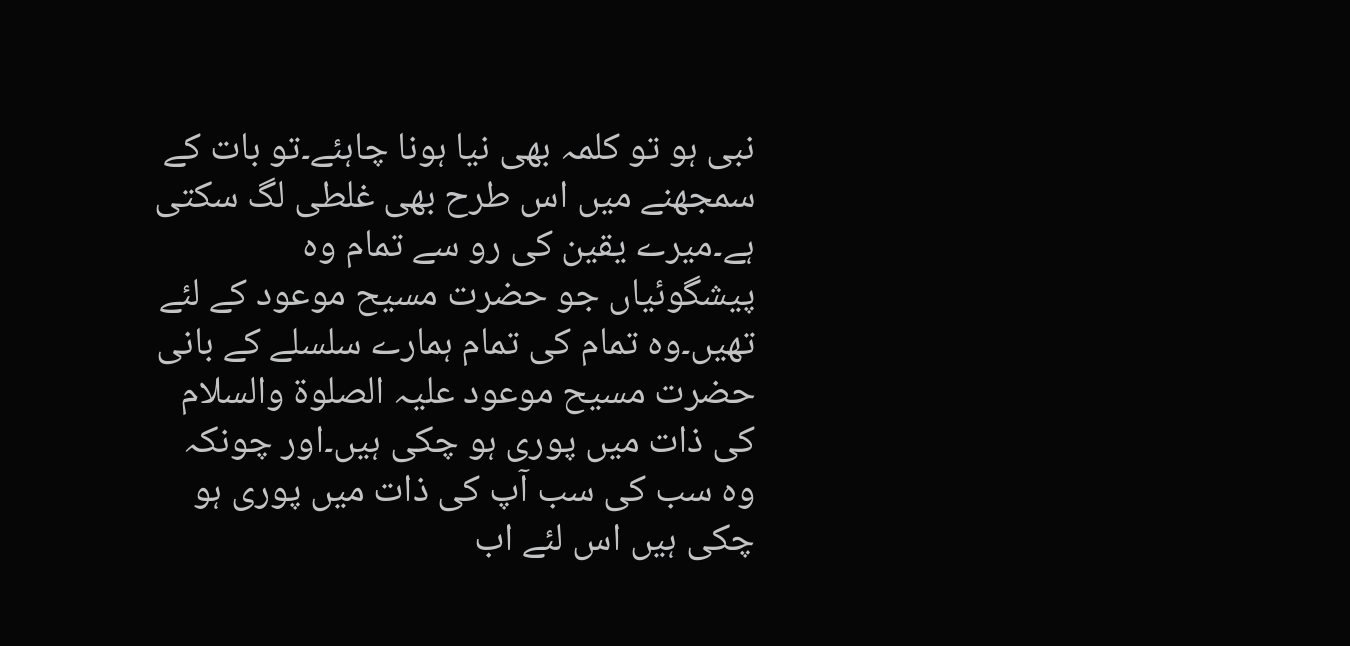نبی ہو تو کلمہ بھی نیا ہونا چاہئے۔تو بات کے سمجھنے میں اس طرح بھی غلطی لگ سکتی ہے۔میرے یقین کی رو سے تمام وہ پیشگوئیاں جو حضرت مسیح موعود کے لئے تھیں۔وہ تمام کی تمام ہمارے سلسلے کے بانی حضرت مسیح موعود علیہ الصلوۃ والسلام کی ذات میں پوری ہو چکی ہیں۔اور چونکہ وہ سب کی سب آپ کی ذات میں پوری ہو چکی ہیں اس لئے اب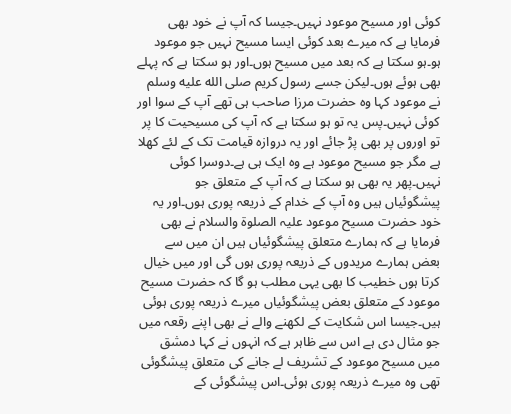کوئی اور مسیح موعود نہیں۔جیسا کہ آپ نے خود بھی فرمایا ہے کہ میرے بعد کوئی ایسا مسیح نہیں جو موعود ہو۔ہو سکتا ہے کہ بعد میں مسیح ہوں۔اور ہو سکتا ہے کہ پہلے بھی ہوئے ہوں۔لیکن جسے رسول کریم صلى الله عليه وسلم نے موعود کہا وہ حضرت مرزا صاحب ہی تھے آپ کے سوا اور کوئی نہیں۔پس یہ تو ہو سکتا ہے کہ آپ کی مسیحیت کا پر تو اوروں پر بھی پڑ جائے اور یہ دروازہ قیامت تک کے لئے کھلا ہے مگر جو مسیح موعود ہے وہ ایک ہی ہے۔دوسرا کوئی نہیں۔پھر یہ بھی ہو سکتا ہے کہ آپ کے متعلق جو پیشگوئیاں ہیں وہ آپ کے خدام کے ذریعہ پوری ہوں۔اور یہ خود حضرت مسیح موعود علیہ الصلوۃ والسلام نے بھی فرمایا ہے کہ ہمارے متعلق پیشگوئیاں ہیں ان میں سے بعض ہمارے مریدوں کے ذریعہ پوری ہوں گی اور میں خیال کرتا ہوں خطیب کا بھی یہی مطلب ہو گا کہ حضرت مسیح موعود کے متعلق بعض پیشگوئیاں میرے ذریعہ پوری ہوئی ہیں۔جیسا اس شکایت کے لکھنے والے نے بھی اپنے رقعہ میں جو مثال دی ہے اس سے ظاہر ہے کہ انہوں نے کہا دمشق میں مسیح موعود کے تشریف لے جانے کی متعلق پیشگوئی تھی وہ میرے ذریعہ پوری ہوئی۔اس پیشگوئی کے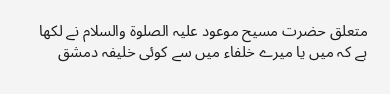متعلق حضرت مسیح موعود علیہ الصلوۃ والسلام نے لکھا ہے کہ میں یا میرے خلفاء میں سے کوئی خلیفہ دمشق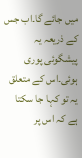میں جائے گا۔اب جس کے ذریعہ یہ پیشگوئی پوری ہوئی۔اس کے متعلق یہ تو کہا جا سکتا ہے کہ اس پر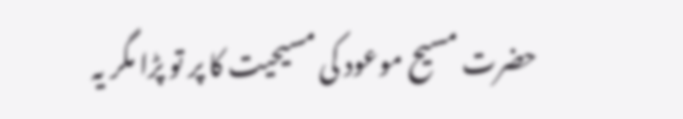حضرت مسیح موعود کی مسیحیت کا پر تو پڑا مگر یہ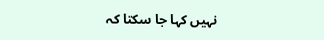نہیں کہا جا سکتا کہ